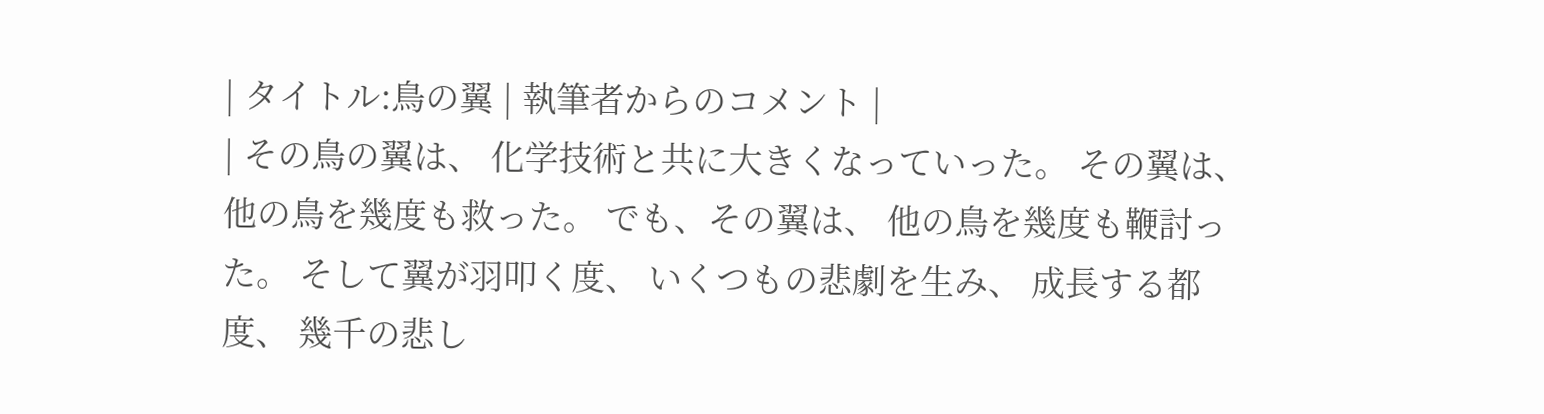| タイトル:鳥の翼 | 執筆者からのコメント |
| その鳥の翼は、 化学技術と共に大きくなっていった。 その翼は、 他の鳥を幾度も救った。 でも、その翼は、 他の鳥を幾度も鞭討った。 そして翼が羽叩く度、 いくつもの悲劇を生み、 成長する都度、 幾千の悲し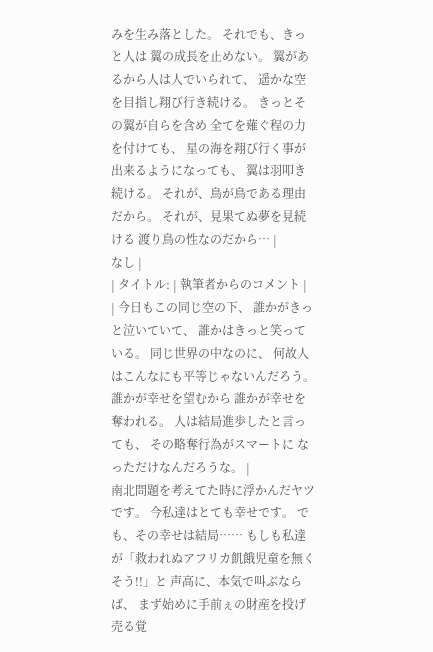みを生み落とした。 それでも、きっと人は 翼の成長を止めない。 翼があるから人は人でいられて、 遥かな空を目指し翔び行き続ける。 きっとその翼が自らを含め 全てを薙ぐ程の力を付けても、 星の海を翔び行く事が 出来るようになっても、 翼は羽叩き続ける。 それが、鳥が鳥である理由だから。 それが、見果てぬ夢を見続ける 渡り鳥の性なのだから… |
なし |
| タイトル: | 執筆者からのコメント |
| 今日もこの同じ空の下、 誰かがきっと泣いていて、 誰かはきっと笑っている。 同じ世界の中なのに、 何故人はこんなにも平等じゃないんだろう。 誰かが幸せを望むから 誰かが幸せを奪われる。 人は結局進歩したと言っても、 その略奪行為がスマートに なっただけなんだろうな。 |
南北問題を考えてた時に浮かんだヤツです。 今私達はとても幸せです。 でも、その幸せは結局…… もしも私達が「救われぬアフリカ飢餓児童を無くそう!!」と 声高に、本気で叫ぶならば、 まず始めに手前ぇの財産を投げ売る覚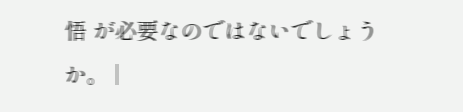悟 が必要なのではないでしょうか。 |